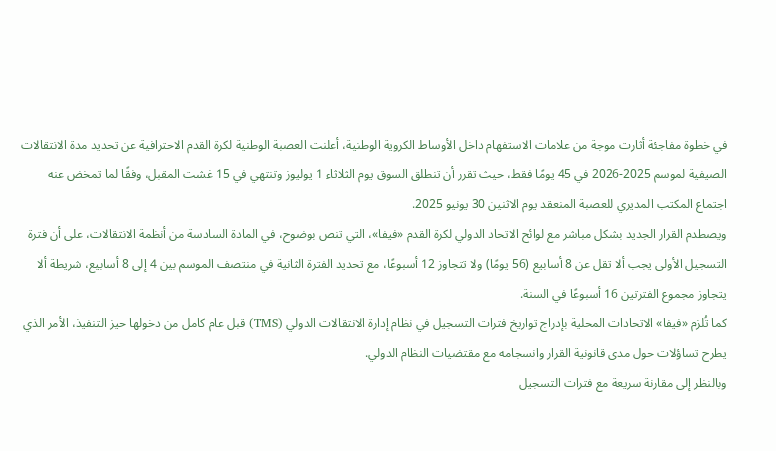في خطوة مفاجئة أثارت موجة من علامات الاستفهام داخل الأوساط الكروية الوطنية، أعلنت العصبة الوطنية لكرة القدم الاحترافية عن تحديد مدة الانتقالات الصيفية لموسم 2025-2026 في 45 يومًا فقط، حيث تقرر أن تنطلق السوق يوم الثلاثاء 1 يوليوز وتنتهي في 15 غشت المقبل، وفقًا لما تمخض عنه اجتماع المكتب المديري للعصبة المنعقد يوم الاثنين 30 يونيو 2025.
ويصطدم القرار الجديد بشكل مباشر مع لوائح الاتحاد الدولي لكرة القدم «فيفا»، التي تنص بوضوح، في المادة السادسة من أنظمة الانتقالات، على أن فترة التسجيل الأولى يجب ألا تقل عن 8 أسابيع (56 يومًا) ولا تتجاوز 12 أسبوعًا، مع تحديد الفترة الثانية في منتصف الموسم بين 4 إلى 8 أسابيع، شريطة ألا يتجاوز مجموع الفترتين 16 أسبوعًا في السنة.
كما تُلزم «فيفا» الاتحادات المحلية بإدراج تواريخ فترات التسجيل في نظام إدارة الانتقالات الدولي (TMS) قبل عام كامل من دخولها حيز التنفيذ، الأمر الذي يطرح تساؤلات حول مدى قانونية القرار وانسجامه مع مقتضيات النظام الدولي.
وبالنظر إلى مقارنة سريعة مع فترات التسجيل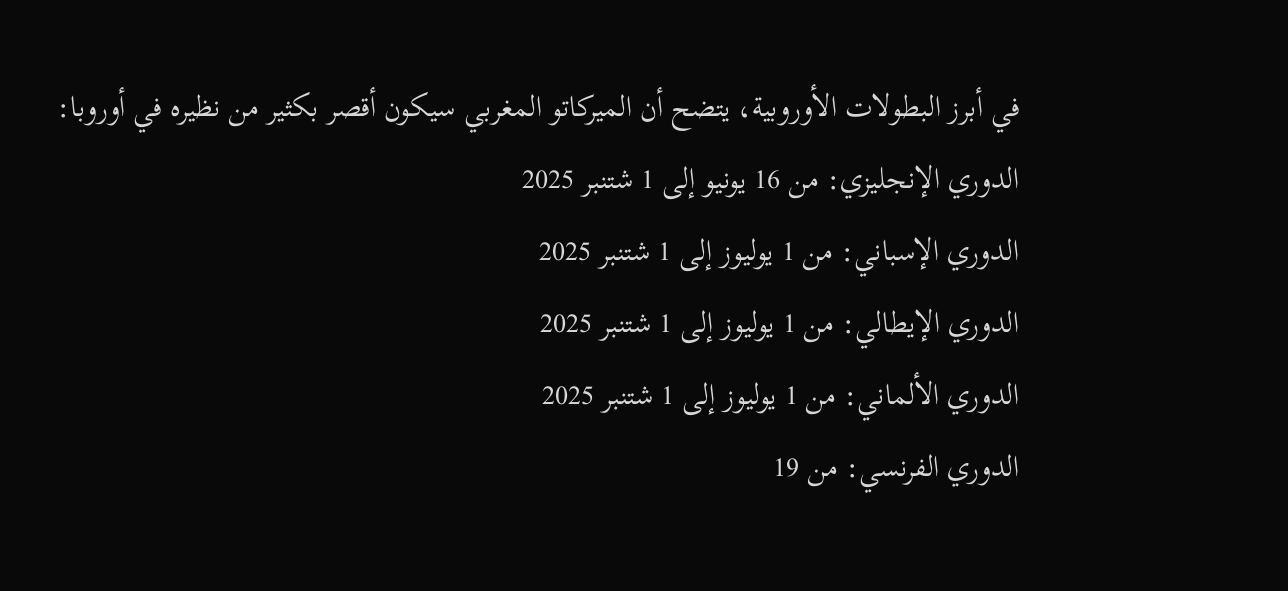في أبرز البطولات الأوروبية، يتضح أن الميركاتو المغربي سيكون أقصر بكثير من نظيره في أوروبا:
الدوري الإنجليزي: من 16 يونيو إلى 1 شتنبر 2025
الدوري الإسباني: من 1 يوليوز إلى 1 شتنبر 2025
الدوري الإيطالي: من 1 يوليوز إلى 1 شتنبر 2025
الدوري الألماني: من 1 يوليوز إلى 1 شتنبر 2025
الدوري الفرنسي: من 19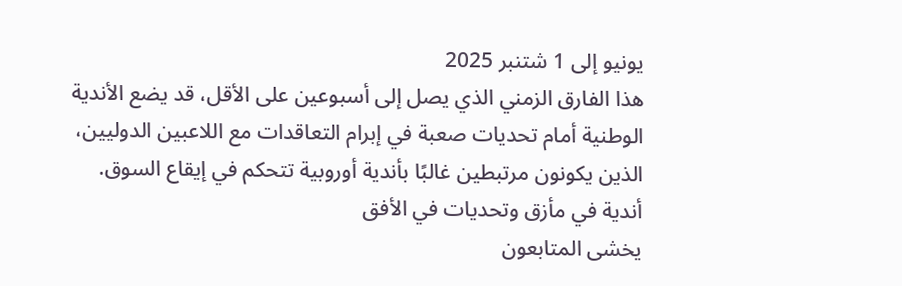يونيو إلى 1 شتنبر 2025
هذا الفارق الزمني الذي يصل إلى أسبوعين على الأقل، قد يضع الأندية الوطنية أمام تحديات صعبة في إبرام التعاقدات مع اللاعبين الدوليين، الذين يكونون مرتبطين غالبًا بأندية أوروبية تتحكم في إيقاع السوق.
أندية في مأزق وتحديات في الأفق
يخشى المتابعون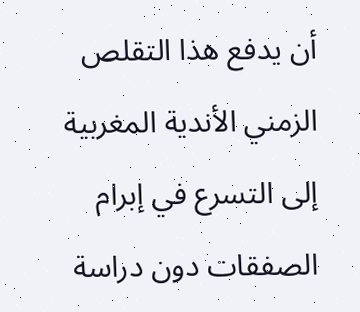أن يدفع هذا التقلص الزمني الأندية المغربية إلى التسرع في إبرام الصفقات دون دراسة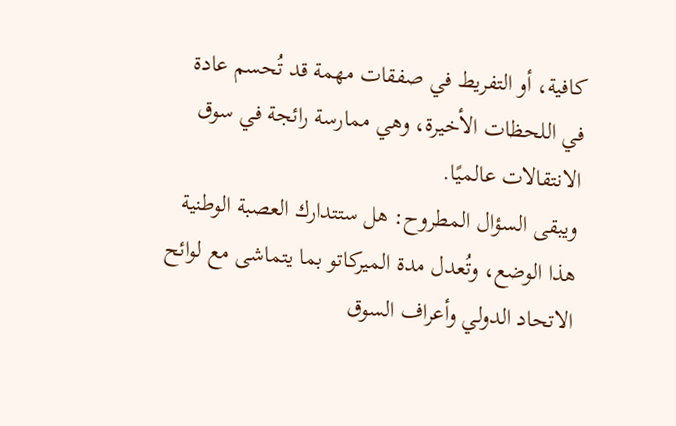كافية، أو التفريط في صفقات مهمة قد تُحسم عادة في اللحظات الأخيرة، وهي ممارسة رائجة في سوق الانتقالات عالميًا.
ويبقى السؤال المطروح: هل ستتدارك العصبة الوطنية هذا الوضع، وتُعدل مدة الميركاتو بما يتماشى مع لوائح الاتحاد الدولي وأعراف السوق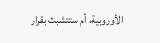الأوروبية، أم ستتشبث بقرار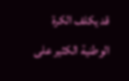قد يكلف الكرة الوطنية الكثير على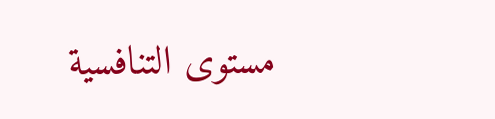مستوى التنافسية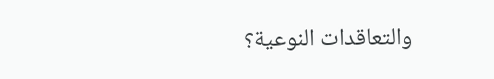والتعاقدات النوعية؟